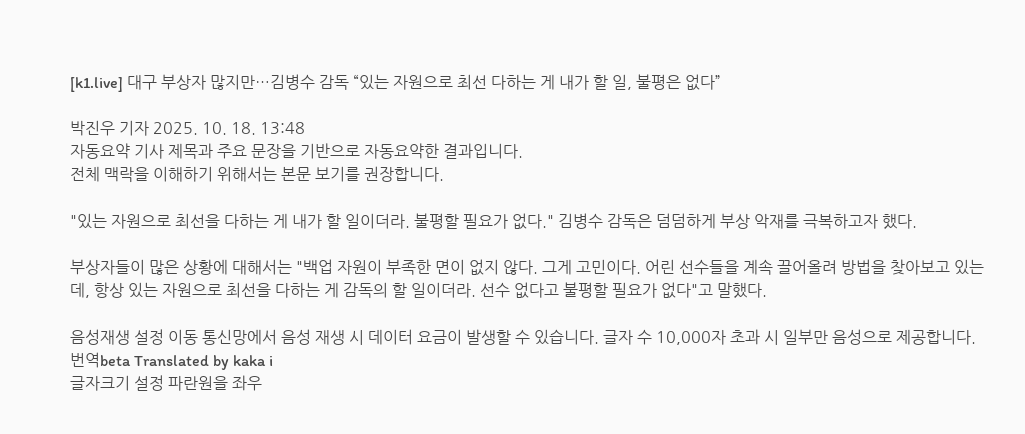[k1.live] 대구 부상자 많지만…김병수 감독 “있는 자원으로 최선 다하는 게 내가 할 일, 불평은 없다”

박진우 기자 2025. 10. 18. 13:48
자동요약 기사 제목과 주요 문장을 기반으로 자동요약한 결과입니다.
전체 맥락을 이해하기 위해서는 본문 보기를 권장합니다.

"있는 자원으로 최선을 다하는 게 내가 할 일이더라. 불평할 필요가 없다." 김병수 감독은 덤덤하게 부상 악재를 극복하고자 했다.

부상자들이 많은 상황에 대해서는 "백업 자원이 부족한 면이 없지 않다. 그게 고민이다. 어린 선수들을 계속 끌어올려 방법을 찾아보고 있는데, 항상 있는 자원으로 최선을 다하는 게 감독의 할 일이더라. 선수 없다고 불평할 필요가 없다"고 말했다.

음성재생 설정 이동 통신망에서 음성 재생 시 데이터 요금이 발생할 수 있습니다. 글자 수 10,000자 초과 시 일부만 음성으로 제공합니다.
번역beta Translated by kaka i
글자크기 설정 파란원을 좌우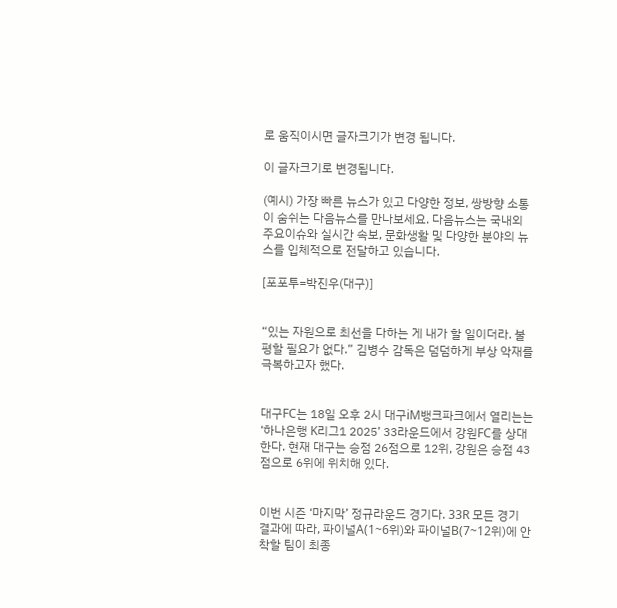로 움직이시면 글자크기가 변경 됩니다.

이 글자크기로 변경됩니다.

(예시) 가장 빠른 뉴스가 있고 다양한 정보, 쌍방향 소통이 숨쉬는 다음뉴스를 만나보세요. 다음뉴스는 국내외 주요이슈와 실시간 속보, 문화생활 및 다양한 분야의 뉴스를 입체적으로 전달하고 있습니다.

[포포투=박진우(대구)]


“있는 자원으로 최선을 다하는 게 내가 할 일이더라. 불평할 필요가 없다.” 김병수 감독은 덤덤하게 부상 악재를 극복하고자 했다.


대구FC는 18일 오후 2시 대구iM뱅크파크에서 열리는는 ‘하나은행 K리그1 2025’ 33라운드에서 강원FC를 상대한다. 현재 대구는 승점 26점으로 12위, 강원은 승점 43점으로 6위에 위치해 있다.


이번 시즌 ‘마지막’ 정규라운드 경기다. 33R 모든 경기 결과에 따라, 파이널A(1~6위)와 파이널B(7~12위)에 안착할 팀이 최종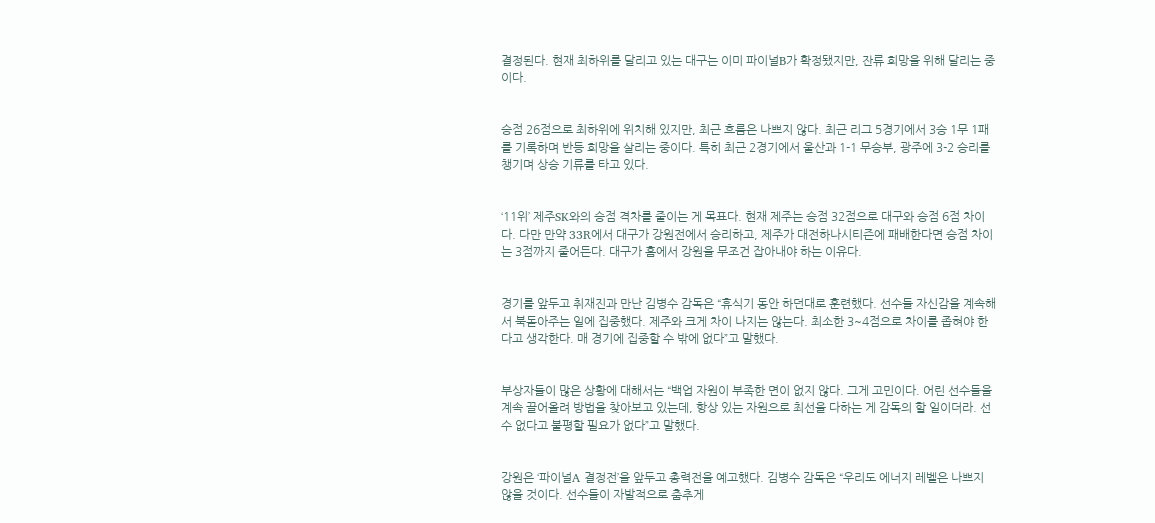결정된다. 현재 최하위를 달리고 있는 대구는 이미 파이널B가 확정됐지만, 잔류 희망을 위해 달리는 중이다.


승점 26점으로 최하위에 위치해 있지만, 최근 흐름은 나쁘지 않다. 최근 리그 5경기에서 3승 1무 1패를 기록하며 반등 희망을 살리는 중이다. 특히 최근 2경기에서 울산과 1-1 무승부, 광주에 3-2 승리를 챙기며 상승 기류를 타고 있다.


‘11위’ 제주SK와의 승점 격차를 줄이는 게 목표다. 현재 제주는 승점 32점으로 대구와 승점 6점 차이다. 다만 만약 33R에서 대구가 강원전에서 승리하고, 제주가 대전하나시티즌에 패배한다면 승점 차이는 3점까지 줄어든다. 대구가 홈에서 강원을 무조건 잡아내야 하는 이유다.


경기를 앞두고 취재진과 만난 김병수 감독은 “휴식기 동안 하던대로 훈련했다. 선수들 자신감을 계속해서 북돋아주는 일에 집중했다. 제주와 크게 차이 나지는 않는다. 최소한 3~4점으로 차이를 좁혀야 한다고 생각한다. 매 경기에 집중할 수 밖에 없다”고 말했다.


부상자들이 많은 상황에 대해서는 “백업 자원이 부족한 면이 없지 않다. 그게 고민이다. 어린 선수들을 계속 끌어올려 방법을 찾아보고 있는데, 항상 있는 자원으로 최선을 다하는 게 감독의 할 일이더라. 선수 없다고 불평할 필요가 없다”고 말했다.


강원은 ‘파이널A 결정전’을 앞두고 총력전을 예고했다. 김병수 감독은 “우리도 에너지 레벨은 나쁘지 않을 것이다. 선수들이 자발적으로 춤추게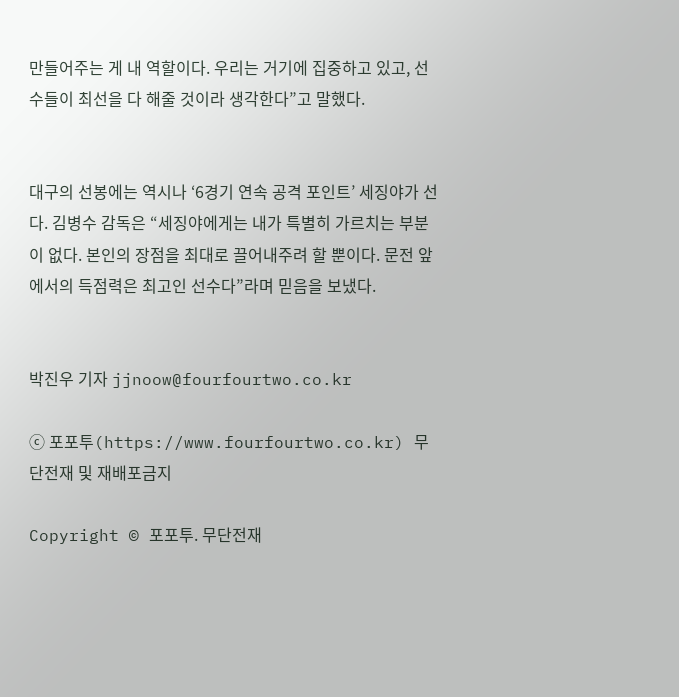만들어주는 게 내 역할이다. 우리는 거기에 집중하고 있고, 선수들이 최선을 다 해줄 것이라 생각한다”고 말했다.


대구의 선봉에는 역시나 ‘6경기 연속 공격 포인트’ 세징야가 선다. 김병수 감독은 “세징야에게는 내가 특별히 가르치는 부분이 없다. 본인의 장점을 최대로 끌어내주려 할 뿐이다. 문전 앞에서의 득점력은 최고인 선수다”라며 믿음을 보냈다.


박진우 기자 jjnoow@fourfourtwo.co.kr

ⓒ 포포투(https://www.fourfourtwo.co.kr) 무단전재 및 재배포금지

Copyright © 포포투. 무단전재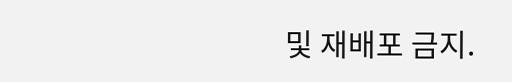및 재배포 금지.